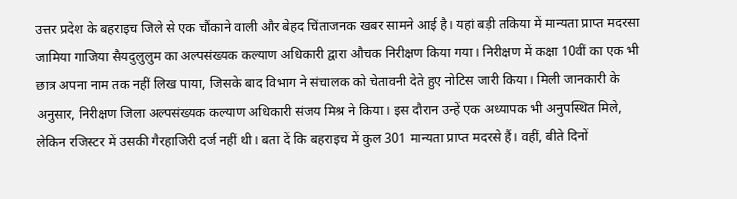उत्तर प्रदेश के बहराइच जिले से एक चौंकाने वाली और बेहद चिंताजनक खबर सामने आई है। यहां बड़ी तकिया में मान्यता प्राप्त मदरसा जामिया गाजिया सैयदुलुलुम का अल्पसंख्यक कल्याण अधिकारी द्वारा औचक निरीक्षण किया गया। निरीक्षण में कक्षा 10वीं का एक भी छात्र अपना नाम तक नहीं लिख पाया, जिसके बाद विभाग ने संचालक को चेतावनी देते हुए नोटिस जारी किया। मिली जानकारी के अनुसार, निरीक्षण जिला अल्पसंख्यक कल्याण अधिकारी संजय मिश्र ने किया। इस दौरान उन्हें एक अध्यापक भी अनुपस्थित मिले, लेकिन रजिस्टर में उसकी गैरहाजिरी दर्ज नहीं थी। बता दें कि बहराइच में कुल 301 मान्यता प्राप्त मदरसे हैं। वहीं, बीते दिनों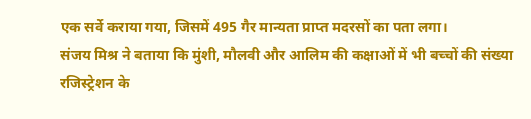एक सर्वे कराया गया, जिसमें 495 गैर मान्यता प्राप्त मदरसों का पता लगा।
संजय मिश्र ने बताया कि मुंशी, मौलवी और आलिम की कक्षाओं में भी बच्चों की संख्या रजिस्ट्रेशन के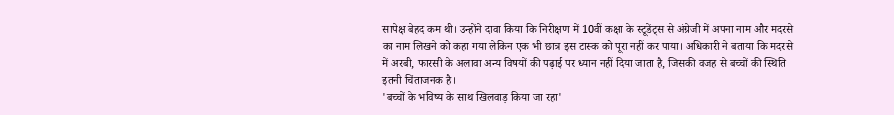सापेक्ष बेहद कम थी। उन्होंने दावा किया कि निरीक्षण में 10वीं कक्षा के स्टूडेंट्स से अंग्रेजी में अपना नाम और मदरसे का नाम लिखने को कहा गया लेकिन एक भी छात्र इस टास्क को पूरा नहीं कर पाया। अधिकारी ने बताया कि मदरसे में अरबी, फारसी के अलावा अन्य विषयों की पढ़ाई पर ध्यान नहीं दिया जाता है, जिसकी वजह से बच्चों की स्थिति इतनी चिंताजनक है।
'बच्चों के भविष्य के साथ खिलवाड़ किया जा रहा'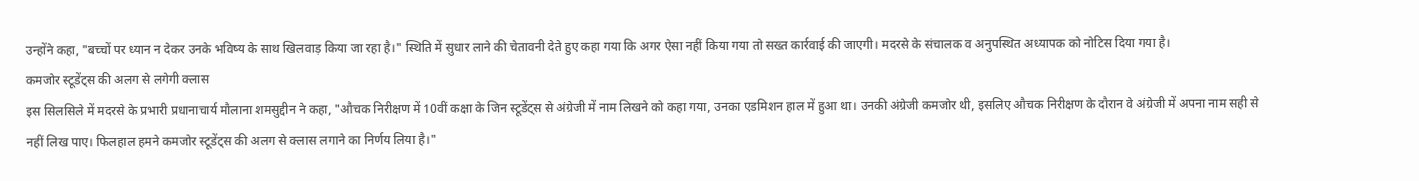उन्होंने कहा, "बच्चों पर ध्यान न देकर उनके भविष्य के साथ खिलवाड़ किया जा रहा है।" स्थिति में सुधार लाने की चेतावनी देते हुए कहा गया कि अगर ऐसा नहीं किया गया तो सख्त कार्रवाई की जाएगी। मदरसे के संचालक व अनुपस्थित अध्यापक को नोटिस दिया गया है।
कमजोर स्टूडेंट्स की अलग से लगेगी क्लास
इस सिलसिले में मदरसे के प्रभारी प्रधानाचार्य मौलाना शमसुद्दीन ने कहा, "औचक निरीक्षण में 10वीं कक्षा के जिन स्टूडेंट्स से अंग्रेजी में नाम लिखने को कहा गया, उनका एडमिशन हाल में हुआ था। उनकी अंग्रेजी कमजोर थी, इसलिए औचक निरीक्षण के दौरान वे अंग्रेजी में अपना नाम सही से नहीं लिख पाए। फिलहाल हमने कमजोर स्टूडेंट्स की अलग से क्लास लगाने का निर्णय लिया है।"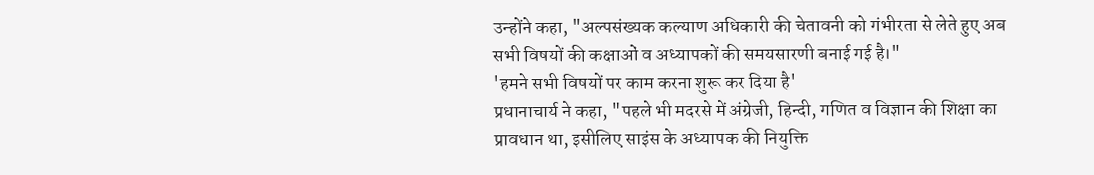उन्होंने कहा, "अल्पसंख्यक कल्याण अधिकारी की चेतावनी को गंभीरता से लेते हुए अब सभी विषयों की कक्षाओं व अध्यापकों की समयसारणी बनाई गई है।"
'हमने सभी विषयों पर काम करना शुरू कर दिया है'
प्रधानाचार्य ने कहा, "पहले भी मदरसे में अंग्रेजी, हिन्दी, गणित व विज्ञान की शिक्षा का प्रावधान था, इसीलिए साइंस के अध्यापक की नियुक्ति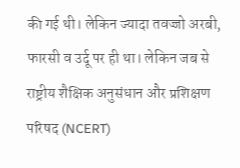की गई थी। लेकिन ज्यादा तवज्जो अरबी, फारसी व उर्दू पर ही था। लेकिन जब से राष्ट्रीय शैक्षिक अनुसंधान और प्रशिक्षण परिषद (NCERT)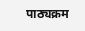पाठ्यक्रम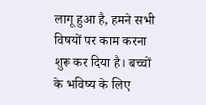लागू हुआ है, हमने सभी विषयों पर काम करना शुरू कर दिया है। बच्चों के भविष्य के लिए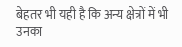बेहतर भी यही है कि अन्य क्षेत्रों में भी उनका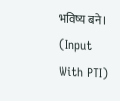भविष्य बने। (Input With PTI)